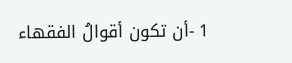1 -أن تكون أقوالُ الفقهاء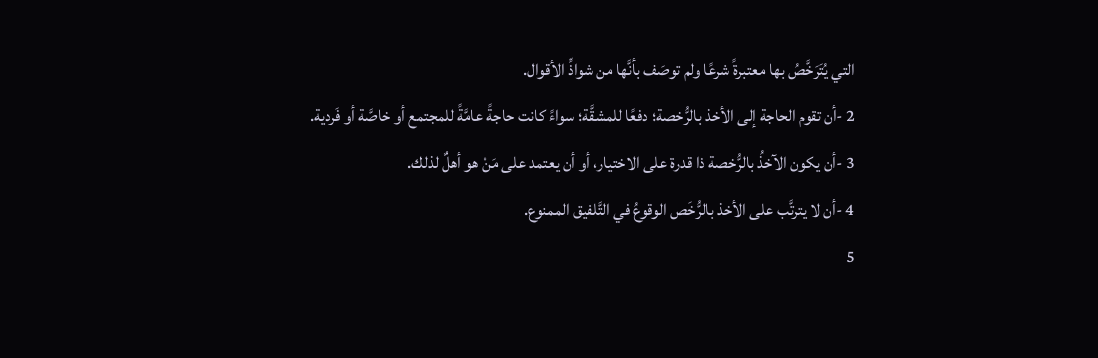التي يُتَرَخَّصُ بها معتبرةً شرعًا ولم توصَف بأنَّها من شواذِّ الأقوال.
2 -أن تقوم الحاجة إلى الأخذ بالرُّخصة؛ دفعًا للمشقَّة؛ سواءً كانت حاجةً عامَّةً للمجتمع أو خاصَّة أو فَردية.
3 -أن يكون الآخذُ بالرُّخصة ذا قدرة على الاختيار، أو أن يعتمد على مَنْ هو أهلٌ لذلك.
4 -أن لا يترتَّب على الأخذ بالرُّخَص الوقوعُ في التَّلفيق الممنوع.
5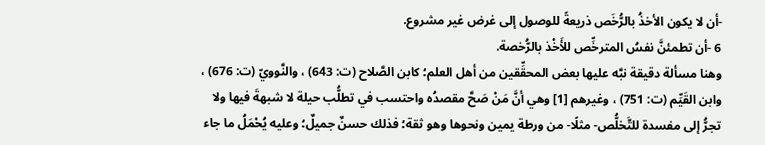-أن لا يكون الأخذُ بالرُّخَص ذريعةً للوصول إلى غرض غير مشروع.
6 -أن تطمئنَّ نفسُ المترخِّص للأَخْذ بالرُّخصة.
وهنا مسألة دقيقة نبَّه عليها بعض المحقِّقين من أهل العلم؛ كابن الصَّلاح (ت: 643) ، والنَّوويّ (ت: 676) ، وابن القَيِّم (ت: 751) ، وغيرهم [1] وهي أنَّ مَنْ صَحَّ مقصدُه واحتسب في تطلُّب حيلة لا شبهةَ فيها ولا تجرُّ إلى مفسدة للتَّخلُّص- مثلًا- من ورطة يمين ونحوها وهو ثقة؛ فذلك حسنٌ جميلٌ؛ وعليه يُحْمَلُ ما جاء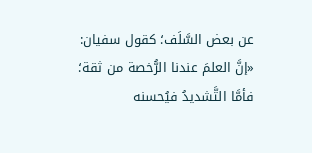عن بعض السَّلَف؛ كقول سفيان: «إنَّ العلمَ عندنا الرُّخصة من ثقة؛ فأمَّا التَّشديدُ فيُحسنه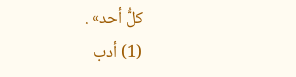كلُّ أحد» .
(1) أدب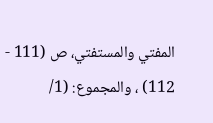المفتي والمستفتي، ص (111 - 112) ، والمجموع: (1/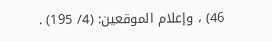46) ، وإعلام الموقعين: (4/ 195) .